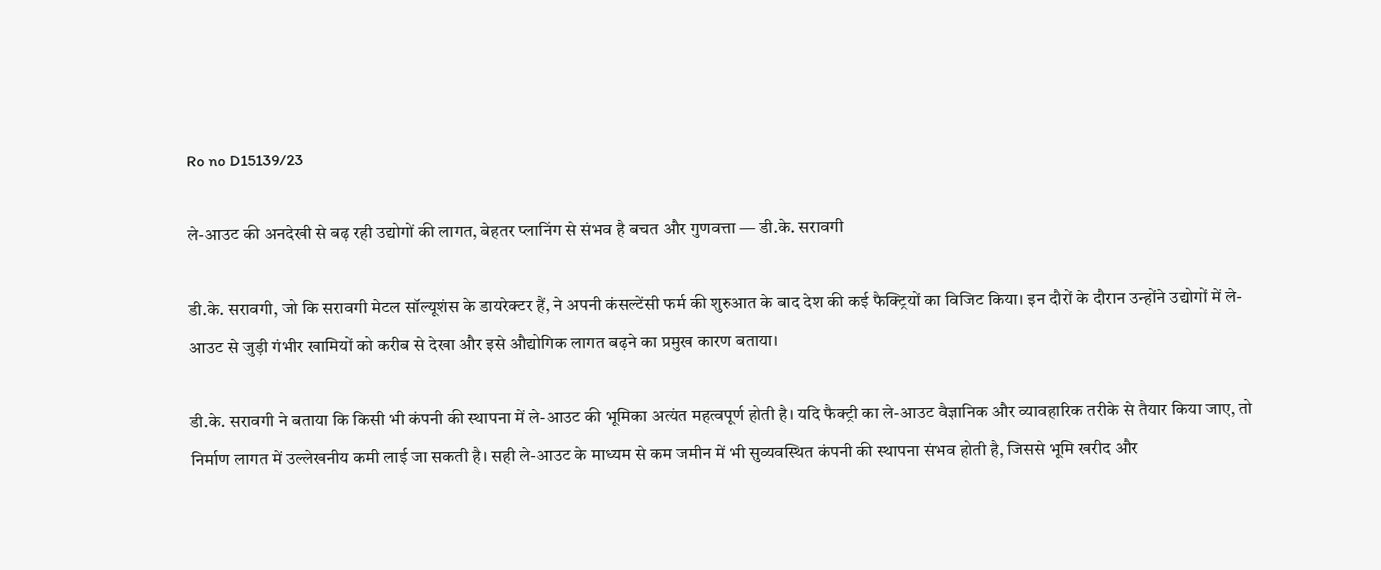Ro no D15139/23

ले-आउट की अनदेखी से बढ़ रही उद्योगों की लागत, बेहतर प्लानिंग से संभव है बचत और गुणवत्ता — डी.के. सरावगी

डी.के. सरावगी, जो कि सरावगी मेटल सॉल्यूशंस के डायरेक्टर हैं, ने अपनी कंसल्टेंसी फर्म की शुरुआत के बाद देश की कई फैक्ट्रियों का विजिट किया। इन दौरों के दौरान उन्होंने उद्योगों में ले-आउट से जुड़ी गंभीर खामियों को करीब से देखा और इसे औद्योगिक लागत बढ़ने का प्रमुख कारण बताया।

डी.के. सरावगी ने बताया कि किसी भी कंपनी की स्थापना में ले-आउट की भूमिका अत्यंत महत्वपूर्ण होती है। यदि फैक्ट्री का ले-आउट वैज्ञानिक और व्यावहारिक तरीके से तैयार किया जाए, तो निर्माण लागत में उल्लेखनीय कमी लाई जा सकती है। सही ले-आउट के माध्यम से कम जमीन में भी सुव्यवस्थित कंपनी की स्थापना संभव होती है, जिससे भूमि खरीद और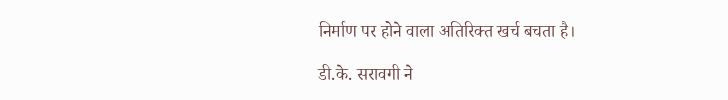निर्माण पर होने वाला अतिरिक्त खर्च बचता है।

डी.के. सरावगी ने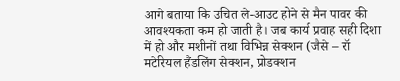आगे बताया कि उचित ले-आउट होने से मैन पावर की आवश्यकता कम हो जाती है। जब कार्य प्रवाह सही दिशा में हो और मशीनों तथा विभिन्न सेक्शन (जैसे – रॉ मटेरियल हैंडलिंग सेक्शन, प्रोडक्शन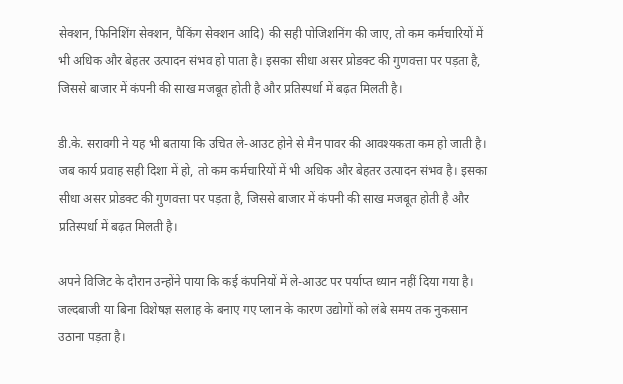सेक्शन, फिनिशिंग सेक्शन, पैकिंग सेक्शन आदि) की सही पोजिशनिंग की जाए, तो कम कर्मचारियों में भी अधिक और बेहतर उत्पादन संभव हो पाता है। इसका सीधा असर प्रोडक्ट की गुणवत्ता पर पड़ता है, जिससे बाजार में कंपनी की साख मजबूत होती है और प्रतिस्पर्धा में बढ़त मिलती है।

डी.के. सरावगी ने यह भी बताया कि उचित ले-आउट होने से मैन पावर की आवश्यकता कम हो जाती है। जब कार्य प्रवाह सही दिशा में हो, तो कम कर्मचारियों में भी अधिक और बेहतर उत्पादन संभव है। इसका सीधा असर प्रोडक्ट की गुणवत्ता पर पड़ता है, जिससे बाजार में कंपनी की साख मजबूत होती है और प्रतिस्पर्धा में बढ़त मिलती है।

अपने विजिट के दौरान उन्होंने पाया कि कई कंपनियों में ले-आउट पर पर्याप्त ध्यान नहीं दिया गया है। जल्दबाजी या बिना विशेषज्ञ सलाह के बनाए गए प्लान के कारण उद्योगों को लंबे समय तक नुकसान उठाना पड़ता है।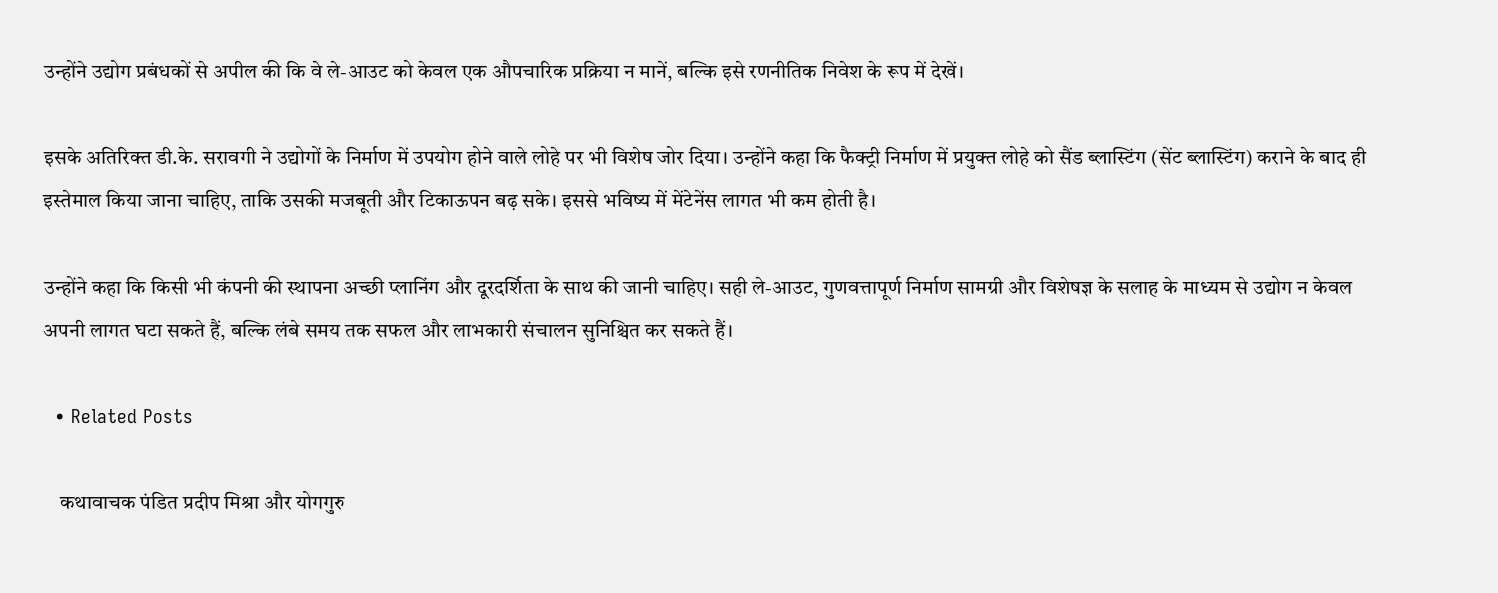उन्होंने उद्योग प्रबंधकों से अपील की कि वे ले-आउट को केवल एक औपचारिक प्रक्रिया न मानें, बल्कि इसे रणनीतिक निवेश के रूप में देखें।

इसके अतिरिक्त डी.के. सरावगी ने उद्योगों के निर्माण में उपयोग होने वाले लोहे पर भी विशेष जोर दिया। उन्होंने कहा कि फैक्ट्री निर्माण में प्रयुक्त लोहे को सैंड ब्लास्टिंग (सेंट ब्लास्टिंग) कराने के बाद ही इस्तेमाल किया जाना चाहिए, ताकि उसकी मजबूती और टिकाऊपन बढ़ सके। इससे भविष्य में मेंटेनेंस लागत भी कम होती है।

उन्होंने कहा कि किसी भी कंपनी की स्थापना अच्छी प्लानिंग और दूरदर्शिता के साथ की जानी चाहिए। सही ले-आउट, गुणवत्तापूर्ण निर्माण सामग्री और विशेषज्ञ के सलाह के माध्यम से उद्योग न केवल अपनी लागत घटा सकते हैं, बल्कि लंबे समय तक सफल और लाभकारी संचालन सुनिश्चित कर सकते हैं।

  • Related Posts

    कथावाचक पंडित प्रदीप मिश्रा और योगगुरु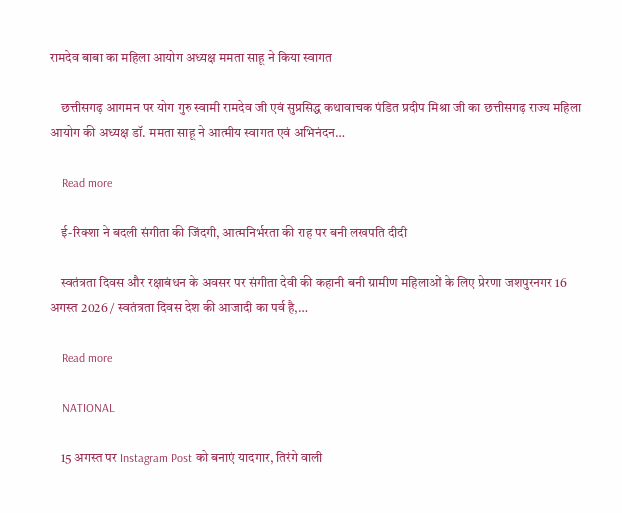रामदेव बाबा का महिला आयोग अध्यक्ष ममता साहू ने किया स्वागत

    छत्तीसगढ़ आगमन पर योग गुरु स्वामी रामदेव जी एवं सुप्रसिद्ध कथावाचक पंडित प्रदीप मिश्रा जी का छत्तीसगढ़ राज्य महिला आयोग की अध्यक्ष डॉ. ममता साहू ने आत्मीय स्वागत एवं अभिनंदन…

    Read more

    ई-रिक्शा ने बदली संगीता की जिंदगी, आत्मनिर्भरता की राह पर बनी लखपति दीदी

    स्वतंत्रता दिवस और रक्षाबंधन के अवसर पर संगीता देवी की कहानी बनी ग्रामीण महिलाओं के लिए प्रेरणा जशपुरनगर 16 अगस्त 2026 / स्वतंत्रता दिवस देश की आजादी का पर्व है,…

    Read more

    NATIONAL

    15 अगस्त पर Instagram Post को बनाएं यादगार, तिरंगे वाली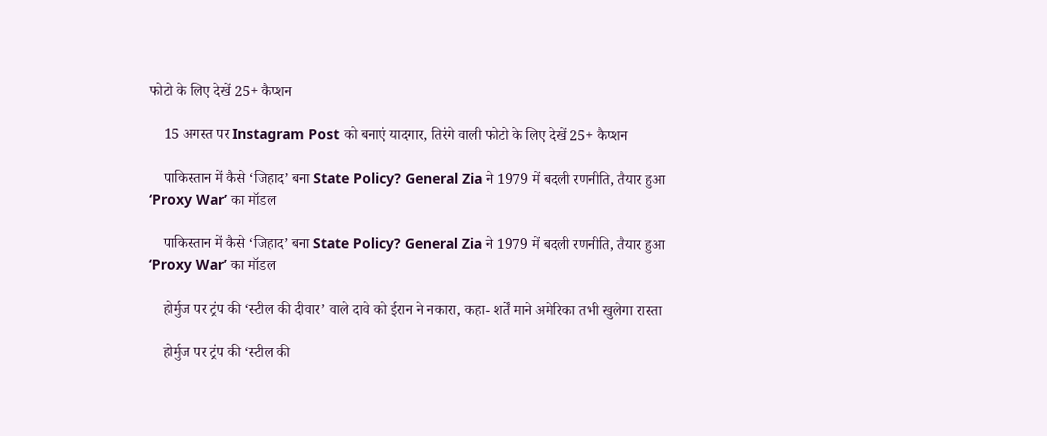फोटो के लिए देखें 25+ कैप्शन

    15 अगस्त पर Instagram Post को बनाएं यादगार, तिरंगे वाली फोटो के लिए देखें 25+ कैप्शन

    पाकिस्तान में कैसे ‘जिहाद’ बना State Policy? General Zia ने 1979 में बदली रणनीति, तैयार हुआ ‘Proxy War’ का मॉडल

    पाकिस्तान में कैसे ‘जिहाद’ बना State Policy? General Zia ने 1979 में बदली रणनीति, तैयार हुआ ‘Proxy War’ का मॉडल

    होर्मुज पर ट्रंप की ‘स्टील की दीवार’ वाले दावे को ईरान ने नकारा, कहा- शर्तें माने अमेरिका तभी खुलेगा रास्ता

    होर्मुज पर ट्रंप की ‘स्टील की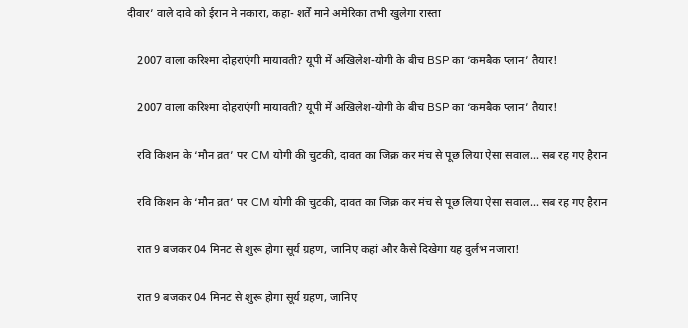दीवार’ वाले दावे को ईरान ने नकारा, कहा- शर्तें माने अमेरिका तभी खुलेगा रास्ता

    2007 वाला करिश्मा दोहराएंगी मायावती? यूपी में अखिलेश-योगी के बीच BSP का ‘कमबैक प्लान’ तैयार!

    2007 वाला करिश्मा दोहराएंगी मायावती? यूपी में अखिलेश-योगी के बीच BSP का ‘कमबैक प्लान’ तैयार!

    रवि किशन के ‘मौन व्रत’ पर CM योगी की चुटकी, दावत का जिक्र कर मंच से पूछ लिया ऐसा सवाल… सब रह गए हैरान

    रवि किशन के ‘मौन व्रत’ पर CM योगी की चुटकी, दावत का जिक्र कर मंच से पूछ लिया ऐसा सवाल… सब रह गए हैरान

    रात 9 बजकर 04 मिनट से शुरू होगा सूर्य ग्रहण, जानिए कहां और कैसे दिखेगा यह दुर्लभ नजारा!

    रात 9 बजकर 04 मिनट से शुरू होगा सूर्य ग्रहण, जानिए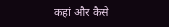कहां और कैसे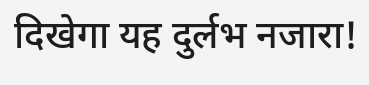दिखेगा यह दुर्लभ नजारा!